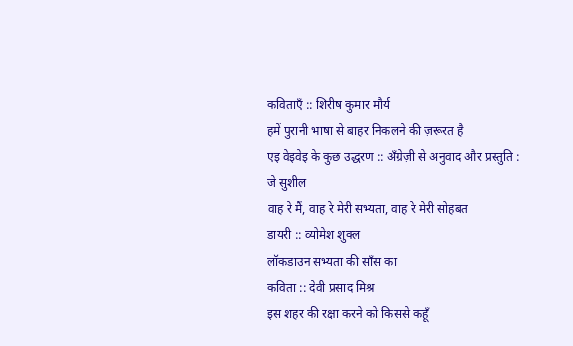कविताएँ :: शिरीष कुमार मौर्य
हमें पुरानी भाषा से बाहर निकलने की ज़रूरत है
एइ वेइवेइ के कुछ उद्धरण :: अँग्रेज़ी से अनुवाद और प्रस्तुति : जे सुशील
वाह रे मैं, वाह रे मेरी सभ्यता, वाह रे मेरी सोहबत
डायरी :: व्योमेश शुक्ल
लॉकडाउन सभ्यता की साँस का
कविता :: देवी प्रसाद मिश्र
इस शहर की रक्षा करने को किससे कहूँ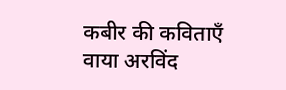कबीर की कविताएँ वाया अरविंद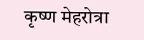कृष्ण मेहरोत्रा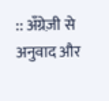:: अँग्रेज़ी से अनुवाद और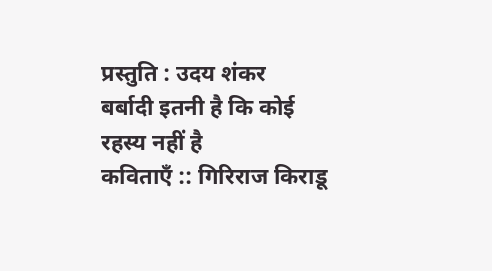प्रस्तुति : उदय शंकर
बर्बादी इतनी है कि कोई रहस्य नहीं है
कविताएँ :: गिरिराज किराडू